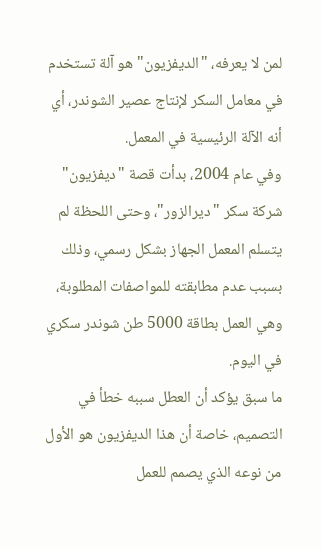لمن لا يعرفه، "الديفزيون" هو آلة تستخدم في معامل السكر لإنتاج عصير الشوندر، أي أنه الآلة الرئيسية في المعمل.
وفي عام 2004، بدأت قصة "ديفزيون" شركة سكر "ديرالزور"، وحتى اللحظة لم يتسلم المعمل الجهاز بشكل رسمي، وذلك بسبب عدم مطابقته للمواصفات المطلوبة، وهي العمل بطاقة 5000 طن شوندر سكري في اليوم.
ما سبق يؤكد أن العطل سببه خطأ في التصميم، خاصة أن هذا الديفزيون هو الأول من نوعه الذي يصمم للعمل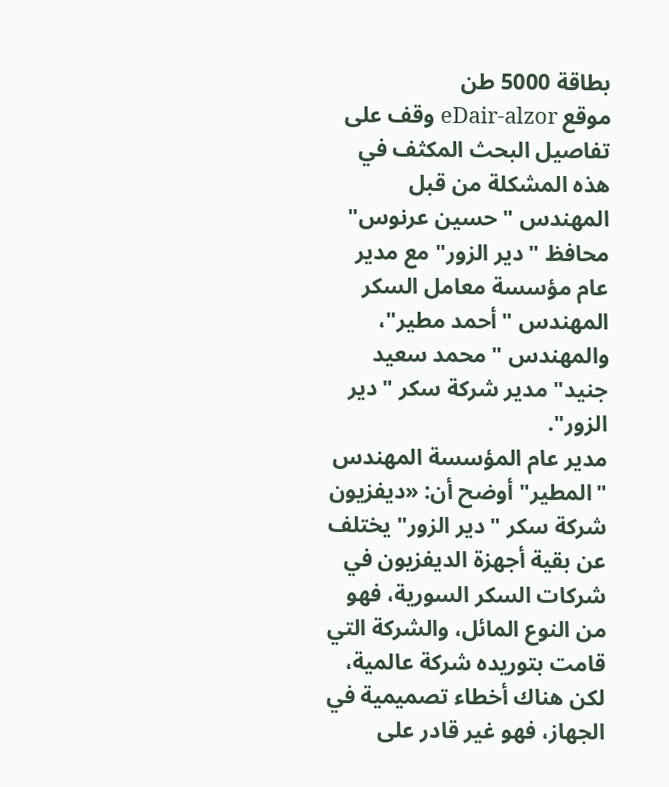بطاقة 5000 طن
موقع eDair-alzor وقف على تفاصيل البحث المكثف في هذه المشكلة من قبل المهندس "حسين عرنوس" محافظ "دير الزور" مع مدير عام مؤسسة معامل السكر المهندس "أحمد مطير"، والمهندس "محمد سعيد جنيد" مدير شركة سكر "دير الزور".
مدير عام المؤسسة المهندس "المطير" أوضح أن: «ديفزيون شركة سكر "دير الزور" يختلف عن بقية أجهزة الديفزيون في شركات السكر السورية، فهو من النوع المائل، والشركة التي قامت بتوريده شركة عالمية، لكن هناك أخطاء تصميمية في الجهاز، فهو غير قادر على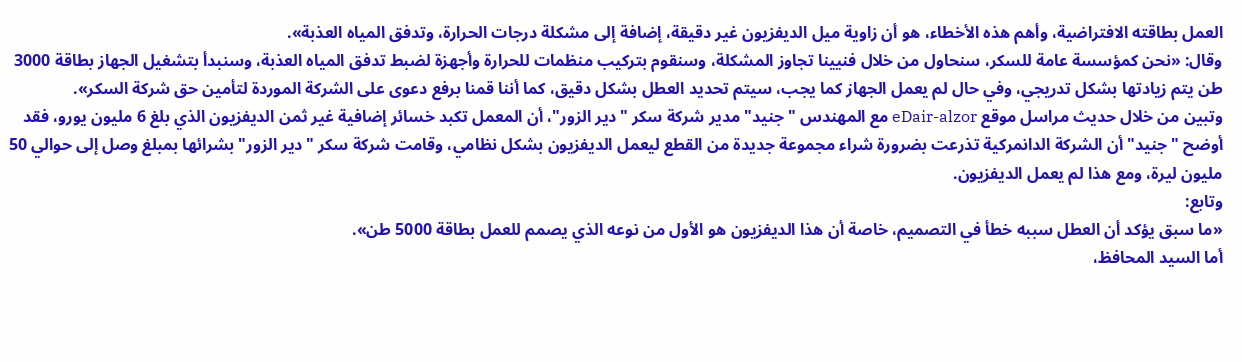العمل بطاقته الافتراضية، وأهم هذه الأخطاء، هو أن زاوية ميل الديفزيون غير دقيقة، إضافة إلى مشكلة درجات الحرارة، وتدفق المياه العذبة».
وقال: «نحن كمؤسسة عامة للسكر، سنحاول من خلال فنيينا تجاوز المشكلة، وسنقوم بتركيب منظمات للحرارة وأجهزة لضبط تدفق المياه العذبة، وسنبدأ بتشغيل الجهاز بطاقة 3000 طن يتم زيادتها بشكل تدريجي، وفي حال لم يعمل الجهاز كما يجب، سيتم تحديد العطل بشكل دقيق، كما أننا قمنا برفع دعوى على الشركة الموردة لتأمين حق شركة السكر».
وتبين من خلال حديث مراسل موقع eDair-alzor مع المهندس "جنيد" مدير شركة سكر "دير الزور"، أن المعمل تكبد خسائر إضافية غير ثمن الديفزيون الذي بلغ 6 مليون يورو، فقد أوضح "جنيد" أن الشركة الدانمركية تذرعت بضرورة شراء مجموعة جديدة من القطع ليعمل الديفزيون بشكل نظامي، وقامت شركة سكر "دير الزور" بشرائها بمبلغ وصل إلى حوالي 50 مليون ليرة، ومع هذا لم يعمل الديفزيون.
وتابع:
«ما سبق يؤكد أن العطل سببه خطأ في التصميم، خاصة أن هذا الديفزيون هو الأول من نوعه الذي يصمم للعمل بطاقة 5000 طن».
أما السيد المحافظ،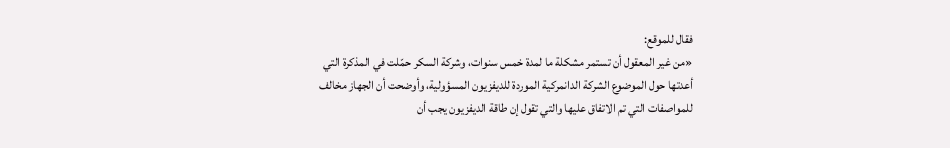فقال للموقع:
«من غير المعقول أن تستمر مشكلة ما لمدة خمس سنوات، وشركة السكر حمّلت في المذكرة التي أعدتها حول الموضوع الشركة الدانمركية الموردة للديفزيون المسؤولية، وأوضحت أن الجهاز مخالف للمواصفات التي تم الاتفاق عليها والتي تقول إن طاقة الديفزيون يجب أن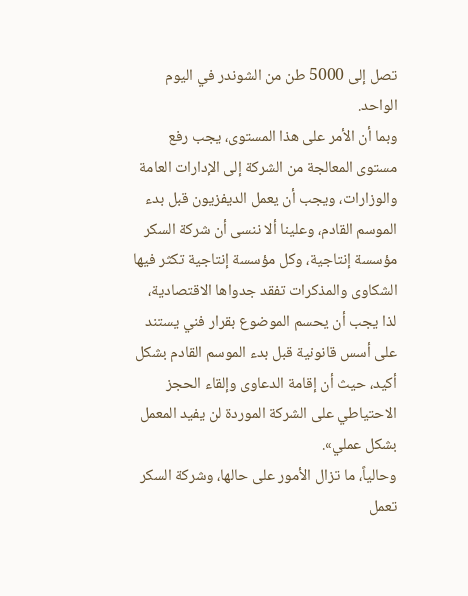تصل إلى 5000 طن من الشوندر في اليوم الواحد.
وبما أن الأمر على هذا المستوى، يجب رفع مستوى المعالجة من الشركة إلى الإدارات العامة والوزارات، ويجب أن يعمل الديفزيون قبل بدء الموسم القادم، وعلينا ألا ننسى أن شركة السكر مؤسسة إنتاجية، وكل مؤسسة إنتاجية تكثر فيها الشكاوى والمذكرات تفقد جدواها الاقتصادية، لذا يجب أن يحسم الموضوع بقرار فني يستند على أسس قانونية قبل بدء الموسم القادم بشكل أكيد، حيث أن إقامة الدعاوى وإلقاء الحجز الاحتياطي على الشركة الموردة لن يفيد المعمل بشكل عملي».
وحالياً، ما تزال الأمور على حالها، وشركة السكر تعمل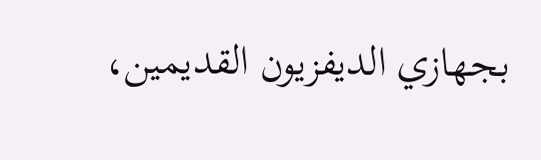بجهازي الديفزيون القديمين،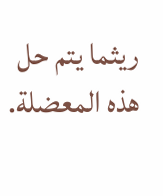ريثما يتم حل هذه المعضلة.